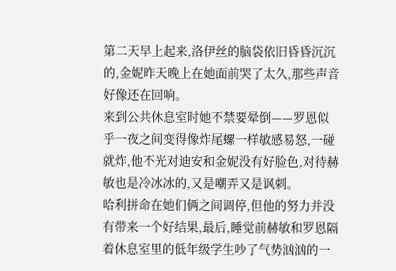第二天早上起来,洛伊丝的脑袋依旧昏昏沉沉的,金妮昨天晚上在她面前哭了太久,那些声音好像还在回响。
来到公共休息室时她不禁要晕倒——罗恩似乎一夜之间变得像炸尾螺一样敏感易怒,一碰就炸,他不光对迪安和金妮没有好脸色,对待赫敏也是冷冰冰的,又是嘲弄又是讽刺。
哈利拼命在她们俩之间调停,但他的努力并没有带来一个好结果,最后,睡觉前赫敏和罗恩隔着休息室里的低年级学生吵了气势汹汹的一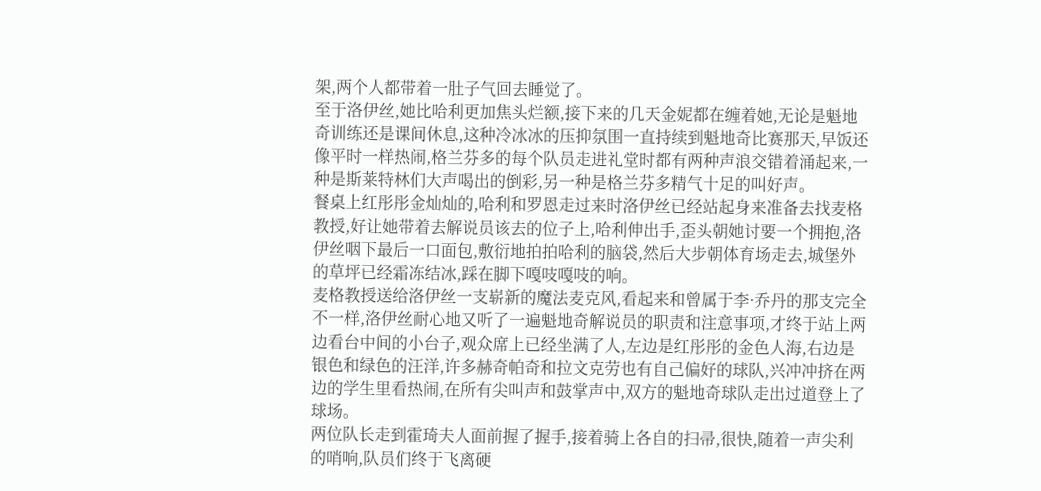架,两个人都带着一肚子气回去睡觉了。
至于洛伊丝,她比哈利更加焦头烂额,接下来的几天金妮都在缠着她,无论是魁地奇训练还是课间休息,这种冷冰冰的压抑氛围一直持续到魁地奇比赛那天,早饭还像平时一样热闹,格兰芬多的每个队员走进礼堂时都有两种声浪交错着涌起来,一种是斯莱特林们大声喝出的倒彩,另一种是格兰芬多精气十足的叫好声。
餐桌上红彤彤金灿灿的,哈利和罗恩走过来时洛伊丝已经站起身来准备去找麦格教授,好让她带着去解说员该去的位子上,哈利伸出手,歪头朝她讨要一个拥抱,洛伊丝咽下最后一口面包,敷衍地拍拍哈利的脑袋,然后大步朝体育场走去,城堡外的草坪已经霜冻结冰,踩在脚下嘎吱嘎吱的响。
麦格教授送给洛伊丝一支崭新的魔法麦克风,看起来和曾属于李·乔丹的那支完全不一样,洛伊丝耐心地又听了一遍魁地奇解说员的职责和注意事项,才终于站上两边看台中间的小台子,观众席上已经坐满了人,左边是红彤彤的金色人海,右边是银色和绿色的汪洋,许多赫奇帕奇和拉文克劳也有自己偏好的球队,兴冲冲挤在两边的学生里看热闹,在所有尖叫声和鼓掌声中,双方的魁地奇球队走出过道登上了球场。
两位队长走到霍琦夫人面前握了握手,接着骑上各自的扫帚,很快,随着一声尖利的哨响,队员们终于飞离硬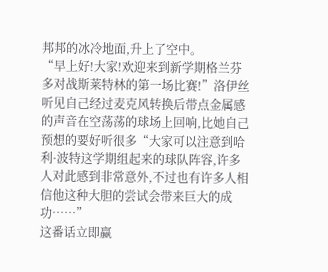邦邦的冰冷地面,升上了空中。
“早上好!大家!欢迎来到新学期格兰芬多对战斯莱特林的第一场比赛!”洛伊丝听见自己经过麦克风转换后带点金属感的声音在空荡荡的球场上回响,比她自己预想的要好听很多“大家可以注意到哈利·波特这学期组起来的球队阵容,许多人对此感到非常意外,不过也有许多人相信他这种大胆的尝试会带来巨大的成功……”
这番话立即赢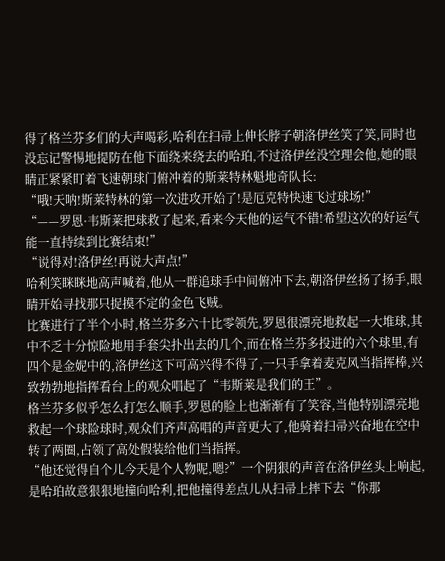得了格兰芬多们的大声喝彩,哈利在扫帚上伸长脖子朝洛伊丝笑了笑,同时也没忘记警惕地提防在他下面绕来绕去的哈珀,不过洛伊丝没空理会他,她的眼睛正紧紧盯着飞速朝球门俯冲着的斯莱特林魁地奇队长:
“哦!天呐!斯莱特林的第一次进攻开始了!是厄克特快速飞过球场!”
“——罗恩·韦斯莱把球救了起来,看来今天他的运气不错!希望这次的好运气能一直持续到比赛结束!”
“说得对!洛伊丝!再说大声点!”
哈利笑眯眯地高声喊着,他从一群追球手中间俯冲下去,朝洛伊丝扬了扬手,眼睛开始寻找那只捉摸不定的金色飞贼。
比赛进行了半个小时,格兰芬多六十比零领先,罗恩很漂亮地救起一大堆球,其中不乏十分惊险地用手套尖扑出去的几个,而在格兰芬多投进的六个球里,有四个是金妮中的,洛伊丝这下可高兴得不得了,一只手拿着麦克风当指挥棒,兴致勃勃地指挥看台上的观众唱起了“韦斯莱是我们的王”。
格兰芬多似乎怎么打怎么顺手,罗恩的脸上也渐渐有了笑容,当他特别漂亮地救起一个球险球时,观众们齐声高唱的声音更大了,他骑着扫帚兴奋地在空中转了两圈,占领了高处假装给他们当指挥。
“他还觉得自个儿今天是个人物呢,嗯?”一个阴狠的声音在洛伊丝头上响起,是哈珀故意狠狠地撞向哈利,把他撞得差点儿从扫帚上摔下去“你那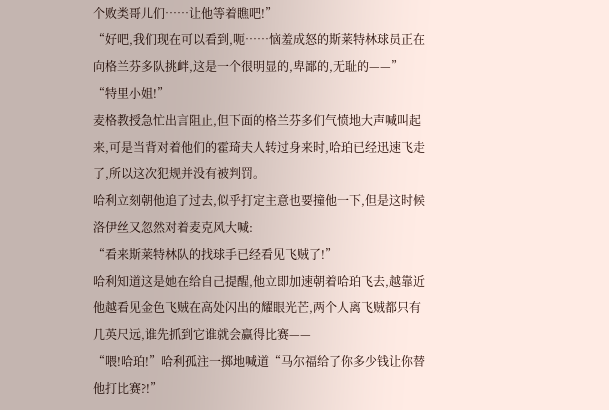个败类哥儿们……让他等着瞧吧!”
“好吧,我们现在可以看到,呃……恼羞成怒的斯莱特林球员正在向格兰芬多队挑衅,这是一个很明显的,卑鄙的,无耻的——”
“特里小姐!”
麦格教授急忙出言阻止,但下面的格兰芬多们气愤地大声喊叫起来,可是当背对着他们的霍琦夫人转过身来时,哈珀已经迅速飞走了,所以这次犯规并没有被判罚。
哈利立刻朝他追了过去,似乎打定主意也要撞他一下,但是这时候洛伊丝又忽然对着麦克风大喊:
“看来斯莱特林队的找球手已经看见飞贼了!”
哈利知道这是她在给自己提醒,他立即加速朝着哈珀飞去,越靠近他越看见金色飞贼在高处闪出的耀眼光芒,两个人离飞贼都只有几英尺远,谁先抓到它谁就会赢得比赛——
“喂!哈珀!”哈利孤注一掷地喊道“马尔福给了你多少钱让你替他打比赛?!”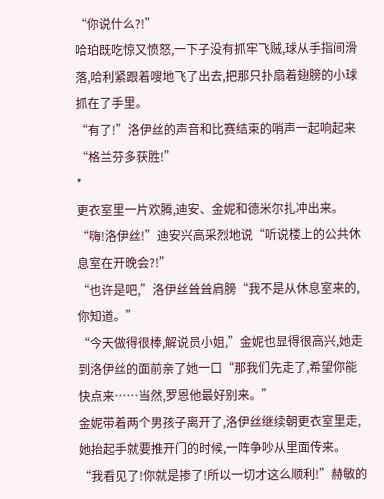“你说什么?!”
哈珀既吃惊又愤怒,一下子没有抓牢飞贼,球从手指间滑落,哈利紧跟着嗖地飞了出去,把那只扑扇着翅膀的小球抓在了手里。
“有了!”洛伊丝的声音和比赛结束的哨声一起响起来“格兰芬多获胜!”
*
更衣室里一片欢腾,迪安、金妮和德米尔扎冲出来。
“嗨!洛伊丝!”迪安兴高采烈地说“听说楼上的公共休息室在开晚会?!”
“也许是吧,”洛伊丝耸耸肩膀“我不是从休息室来的,你知道。”
“今天做得很棒,解说员小姐,”金妮也显得很高兴,她走到洛伊丝的面前亲了她一口“那我们先走了,希望你能快点来……当然,罗恩他最好别来。”
金妮带着两个男孩子离开了,洛伊丝继续朝更衣室里走,她抬起手就要推开门的时候,一阵争吵从里面传来。
“我看见了!你就是掺了!所以一切才这么顺利!”赫敏的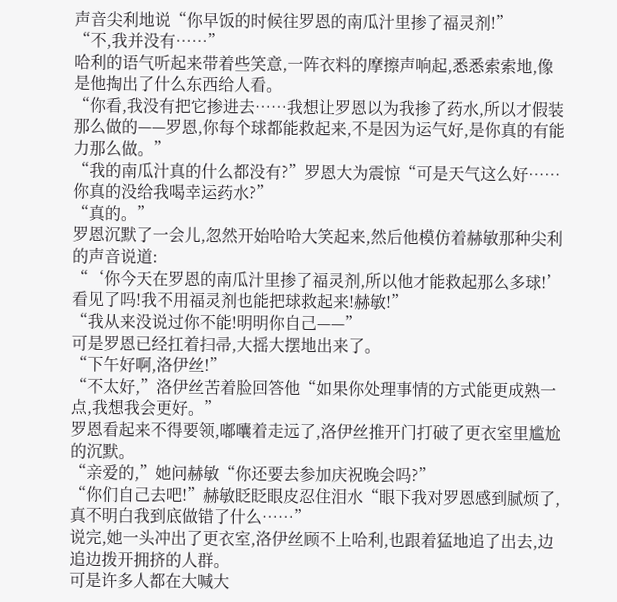声音尖利地说“你早饭的时候往罗恩的南瓜汁里掺了福灵剂!”
“不,我并没有……”
哈利的语气听起来带着些笑意,一阵衣料的摩擦声响起,悉悉索索地,像是他掏出了什么东西给人看。
“你看,我没有把它掺进去……我想让罗恩以为我掺了药水,所以才假装那么做的——罗恩,你每个球都能救起来,不是因为运气好,是你真的有能力那么做。”
“我的南瓜汁真的什么都没有?”罗恩大为震惊“可是天气这么好……你真的没给我喝幸运药水?”
“真的。”
罗恩沉默了一会儿,忽然开始哈哈大笑起来,然后他模仿着赫敏那种尖利的声音说道:
“‘你今天在罗恩的南瓜汁里掺了福灵剂,所以他才能救起那么多球!’看见了吗!我不用福灵剂也能把球救起来!赫敏!”
“我从来没说过你不能!明明你自己——”
可是罗恩已经扛着扫帚,大摇大摆地出来了。
“下午好啊,洛伊丝!”
“不太好,”洛伊丝苦着脸回答他“如果你处理事情的方式能更成熟一点,我想我会更好。”
罗恩看起来不得要领,嘟囔着走远了,洛伊丝推开门打破了更衣室里尴尬的沉默。
“亲爱的,”她问赫敏“你还要去参加庆祝晚会吗?”
“你们自己去吧!”赫敏眨眨眼皮忍住泪水“眼下我对罗恩感到腻烦了,真不明白我到底做错了什么……”
说完,她一头冲出了更衣室,洛伊丝顾不上哈利,也跟着猛地追了出去,边追边拨开拥挤的人群。
可是许多人都在大喊大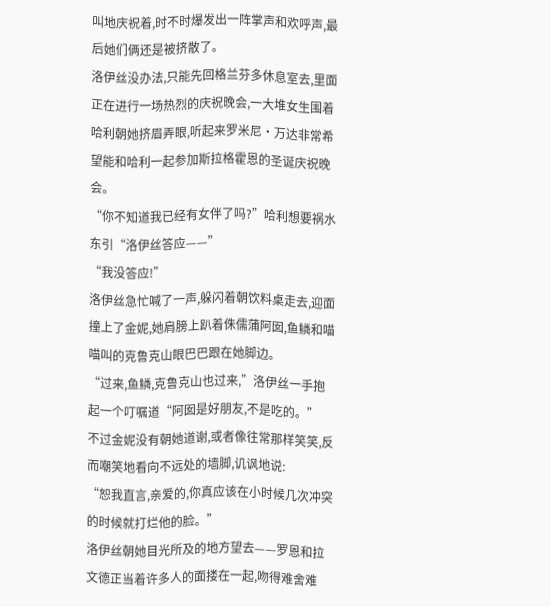叫地庆祝着,时不时爆发出一阵掌声和欢呼声,最后她们俩还是被挤散了。
洛伊丝没办法,只能先回格兰芬多休息室去,里面正在进行一场热烈的庆祝晚会,一大堆女生围着哈利朝她挤眉弄眼,听起来罗米尼·万达非常希望能和哈利一起参加斯拉格霍恩的圣诞庆祝晚会。
“你不知道我已经有女伴了吗?”哈利想要祸水东引“洛伊丝答应——”
“我没答应!”
洛伊丝急忙喊了一声,躲闪着朝饮料桌走去,迎面撞上了金妮,她肩膀上趴着侏儒蒲阿囡,鱼鳞和喵喵叫的克鲁克山眼巴巴跟在她脚边。
“过来,鱼鳞,克鲁克山也过来,”洛伊丝一手抱起一个叮嘱道“阿囡是好朋友,不是吃的。”
不过金妮没有朝她道谢,或者像往常那样笑笑,反而嘲笑地看向不远处的墙脚,讥讽地说:
“恕我直言,亲爱的,你真应该在小时候几次冲突的时候就打烂他的脸。”
洛伊丝朝她目光所及的地方望去——罗恩和拉文德正当着许多人的面搂在一起,吻得难舍难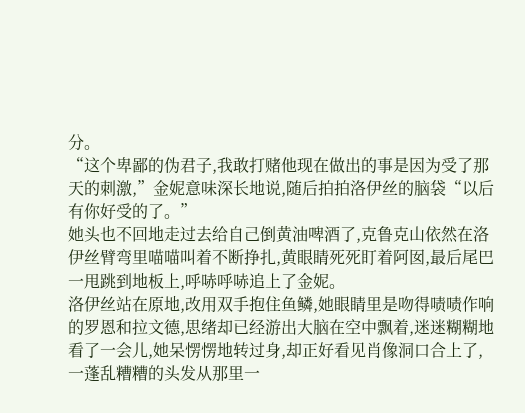分。
“这个卑鄙的伪君子,我敢打赌他现在做出的事是因为受了那天的刺激,”金妮意味深长地说,随后拍拍洛伊丝的脑袋“以后有你好受的了。”
她头也不回地走过去给自己倒黄油啤酒了,克鲁克山依然在洛伊丝臂弯里喵喵叫着不断挣扎,黄眼睛死死盯着阿囡,最后尾巴一甩跳到地板上,呼哧呼哧追上了金妮。
洛伊丝站在原地,改用双手抱住鱼鳞,她眼睛里是吻得啧啧作响的罗恩和拉文德,思绪却已经游出大脑在空中飘着,迷迷糊糊地看了一会儿,她呆愣愣地转过身,却正好看见肖像洞口合上了,一蓬乱糟糟的头发从那里一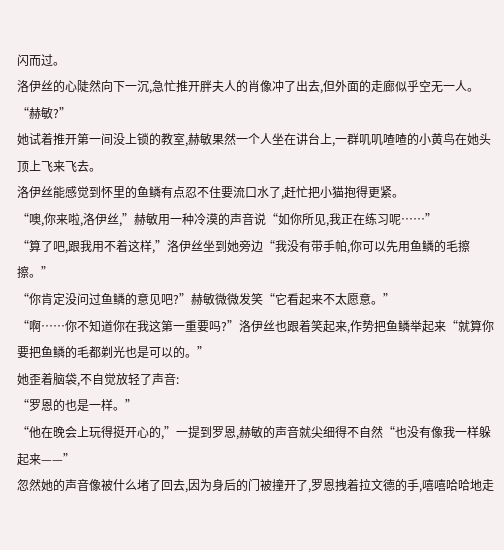闪而过。
洛伊丝的心陡然向下一沉,急忙推开胖夫人的肖像冲了出去,但外面的走廊似乎空无一人。
“赫敏?”
她试着推开第一间没上锁的教室,赫敏果然一个人坐在讲台上,一群叽叽喳喳的小黄鸟在她头顶上飞来飞去。
洛伊丝能感觉到怀里的鱼鳞有点忍不住要流口水了,赶忙把小猫抱得更紧。
“噢,你来啦,洛伊丝,”赫敏用一种冷漠的声音说“如你所见,我正在练习呢……”
“算了吧,跟我用不着这样,”洛伊丝坐到她旁边“我没有带手帕,你可以先用鱼鳞的毛擦擦。”
“你肯定没问过鱼鳞的意见吧?”赫敏微微发笑“它看起来不太愿意。”
“啊……你不知道你在我这第一重要吗?”洛伊丝也跟着笑起来,作势把鱼鳞举起来“就算你要把鱼鳞的毛都剃光也是可以的。”
她歪着脑袋,不自觉放轻了声音:
“罗恩的也是一样。”
“他在晚会上玩得挺开心的,”一提到罗恩,赫敏的声音就尖细得不自然“也没有像我一样躲起来——”
忽然她的声音像被什么堵了回去,因为身后的门被撞开了,罗恩拽着拉文德的手,嘻嘻哈哈地走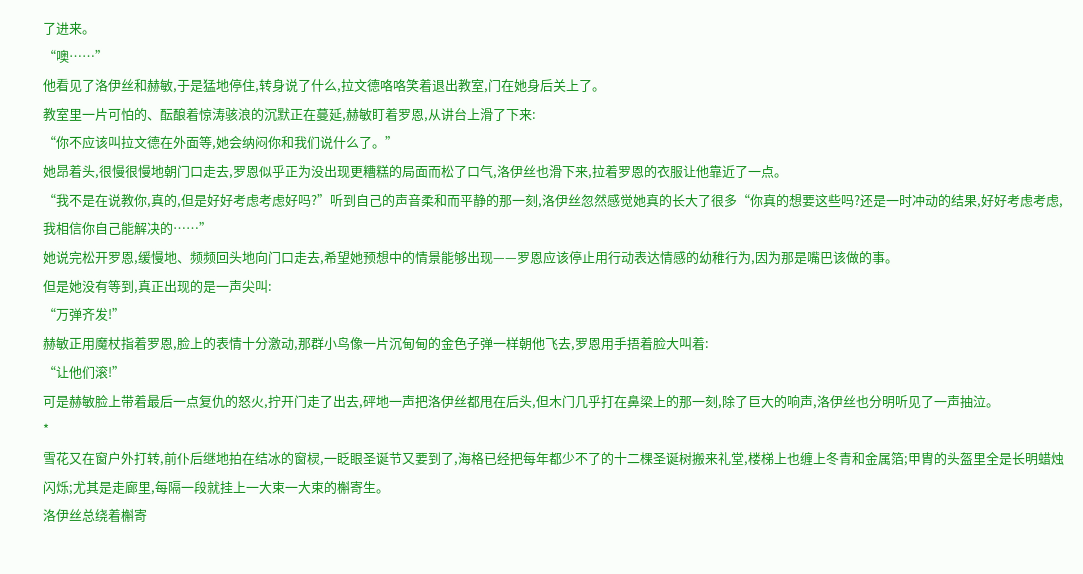了进来。
“噢……”
他看见了洛伊丝和赫敏,于是猛地停住,转身说了什么,拉文德咯咯笑着退出教室,门在她身后关上了。
教室里一片可怕的、酝酿着惊涛骇浪的沉默正在蔓延,赫敏盯着罗恩,从讲台上滑了下来:
“你不应该叫拉文德在外面等,她会纳闷你和我们说什么了。”
她昂着头,很慢很慢地朝门口走去,罗恩似乎正为没出现更糟糕的局面而松了口气,洛伊丝也滑下来,拉着罗恩的衣服让他靠近了一点。
“我不是在说教你,真的,但是好好考虑考虑好吗?”听到自己的声音柔和而平静的那一刻,洛伊丝忽然感觉她真的长大了很多“你真的想要这些吗?还是一时冲动的结果,好好考虑考虑,我相信你自己能解决的……”
她说完松开罗恩,缓慢地、频频回头地向门口走去,希望她预想中的情景能够出现——罗恩应该停止用行动表达情感的幼稚行为,因为那是嘴巴该做的事。
但是她没有等到,真正出现的是一声尖叫:
“万弹齐发!”
赫敏正用魔杖指着罗恩,脸上的表情十分激动,那群小鸟像一片沉甸甸的金色子弹一样朝他飞去,罗恩用手捂着脸大叫着:
“让他们滚!”
可是赫敏脸上带着最后一点复仇的怒火,拧开门走了出去,砰地一声把洛伊丝都甩在后头,但木门几乎打在鼻梁上的那一刻,除了巨大的响声,洛伊丝也分明听见了一声抽泣。
*
雪花又在窗户外打转,前仆后继地拍在结冰的窗棂,一眨眼圣诞节又要到了,海格已经把每年都少不了的十二棵圣诞树搬来礼堂,楼梯上也缠上冬青和金属箔;甲胄的头盔里全是长明蜡烛闪烁;尤其是走廊里,每隔一段就挂上一大束一大束的槲寄生。
洛伊丝总绕着槲寄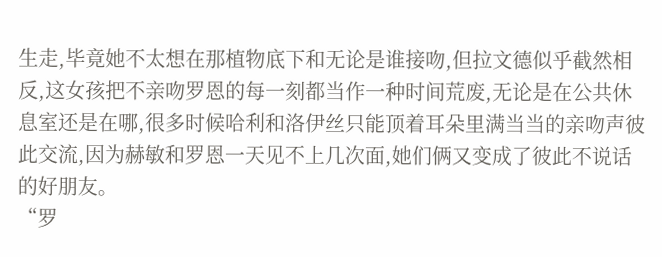生走,毕竟她不太想在那植物底下和无论是谁接吻,但拉文德似乎截然相反,这女孩把不亲吻罗恩的每一刻都当作一种时间荒废,无论是在公共休息室还是在哪,很多时候哈利和洛伊丝只能顶着耳朵里满当当的亲吻声彼此交流,因为赫敏和罗恩一天见不上几次面,她们俩又变成了彼此不说话的好朋友。
“罗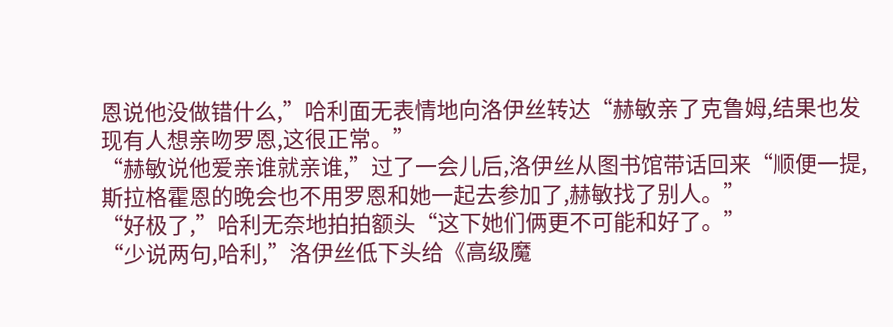恩说他没做错什么,”哈利面无表情地向洛伊丝转达“赫敏亲了克鲁姆,结果也发现有人想亲吻罗恩,这很正常。”
“赫敏说他爱亲谁就亲谁,”过了一会儿后,洛伊丝从图书馆带话回来“顺便一提,斯拉格霍恩的晚会也不用罗恩和她一起去参加了,赫敏找了别人。”
“好极了,”哈利无奈地拍拍额头“这下她们俩更不可能和好了。”
“少说两句,哈利,”洛伊丝低下头给《高级魔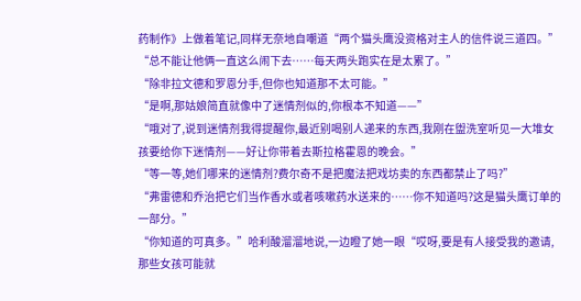药制作》上做着笔记,同样无奈地自嘲道“两个猫头鹰没资格对主人的信件说三道四。”
“总不能让他俩一直这么闹下去……每天两头跑实在是太累了。”
“除非拉文德和罗恩分手,但你也知道那不太可能。”
“是啊,那姑娘简直就像中了迷情剂似的,你根本不知道——”
“哦对了,说到迷情剂我得提醒你,最近别喝别人递来的东西,我刚在盥洗室听见一大堆女孩要给你下迷情剂——好让你带着去斯拉格霍恩的晚会。”
“等一等,她们哪来的迷情剂?费尔奇不是把魔法把戏坊卖的东西都禁止了吗?”
“弗雷德和乔治把它们当作香水或者咳嗽药水送来的……你不知道吗?这是猫头鹰订单的一部分。”
“你知道的可真多。”哈利酸溜溜地说,一边瞪了她一眼“哎呀,要是有人接受我的邀请,那些女孩可能就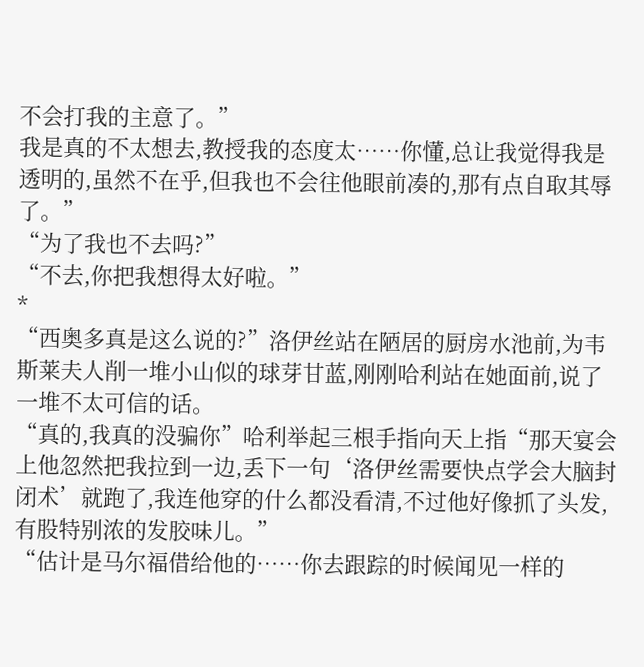不会打我的主意了。”
我是真的不太想去,教授我的态度太……你懂,总让我觉得我是透明的,虽然不在乎,但我也不会往他眼前凑的,那有点自取其辱了。”
“为了我也不去吗?”
“不去,你把我想得太好啦。”
*
“西奥多真是这么说的?”洛伊丝站在陋居的厨房水池前,为韦斯莱夫人削一堆小山似的球芽甘蓝,刚刚哈利站在她面前,说了一堆不太可信的话。
“真的,我真的没骗你”哈利举起三根手指向天上指“那天宴会上他忽然把我拉到一边,丢下一句‘洛伊丝需要快点学会大脑封闭术’就跑了,我连他穿的什么都没看清,不过他好像抓了头发,有股特别浓的发胶味儿。”
“估计是马尔福借给他的……你去跟踪的时候闻见一样的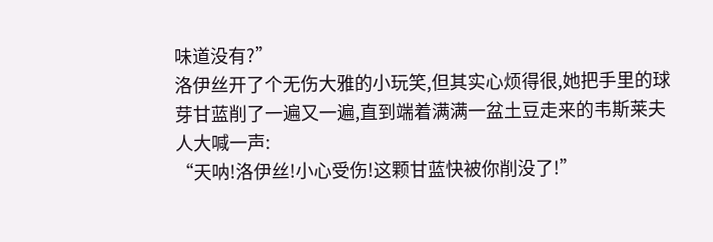味道没有?”
洛伊丝开了个无伤大雅的小玩笑,但其实心烦得很,她把手里的球芽甘蓝削了一遍又一遍,直到端着满满一盆土豆走来的韦斯莱夫人大喊一声:
“天呐!洛伊丝!小心受伤!这颗甘蓝快被你削没了!”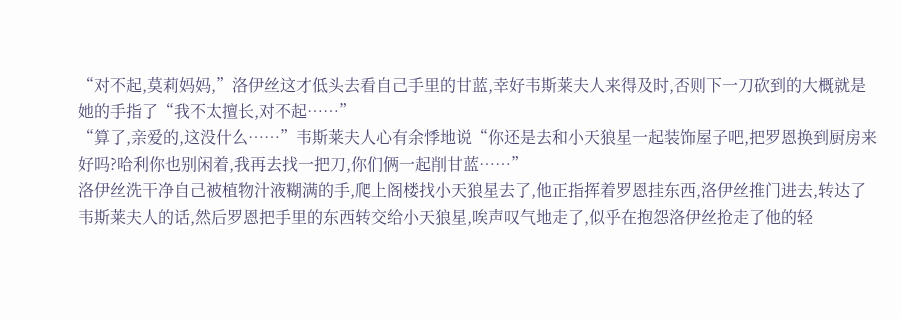“对不起,莫莉妈妈,”洛伊丝这才低头去看自己手里的甘蓝,幸好韦斯莱夫人来得及时,否则下一刀砍到的大概就是她的手指了“我不太擅长,对不起……”
“算了,亲爱的,这没什么……”韦斯莱夫人心有余悸地说“你还是去和小天狼星一起装饰屋子吧,把罗恩换到厨房来好吗?哈利你也别闲着,我再去找一把刀,你们俩一起削甘蓝……”
洛伊丝洗干净自己被植物汁液糊满的手,爬上阁楼找小天狼星去了,他正指挥着罗恩挂东西,洛伊丝推门进去,转达了韦斯莱夫人的话,然后罗恩把手里的东西转交给小天狼星,唉声叹气地走了,似乎在抱怨洛伊丝抢走了他的轻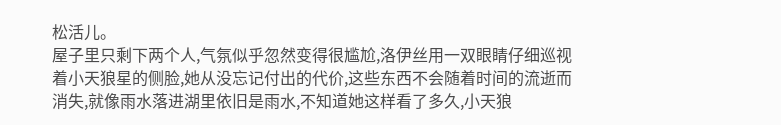松活儿。
屋子里只剩下两个人,气氛似乎忽然变得很尴尬,洛伊丝用一双眼睛仔细巡视着小天狼星的侧脸,她从没忘记付出的代价,这些东西不会随着时间的流逝而消失,就像雨水落进湖里依旧是雨水,不知道她这样看了多久,小天狼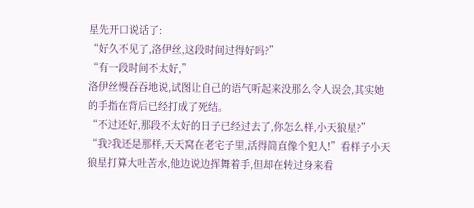星先开口说话了:
“好久不见了,洛伊丝,这段时间过得好吗?”
“有一段时间不太好,”
洛伊丝慢吞吞地说,试图让自己的语气听起来没那么令人误会,其实她的手指在背后已经打成了死结。
“不过还好,那段不太好的日子已经过去了,你怎么样,小天狼星?”
“我?我还是那样,天天窝在老宅子里,活得简直像个犯人!”看样子小天狼星打算大吐苦水,他边说边挥舞着手,但却在转过身来看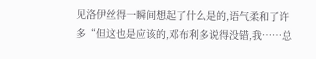见洛伊丝得一瞬间想起了什么是的,语气柔和了许多“但这也是应该的,邓布利多说得没错,我……总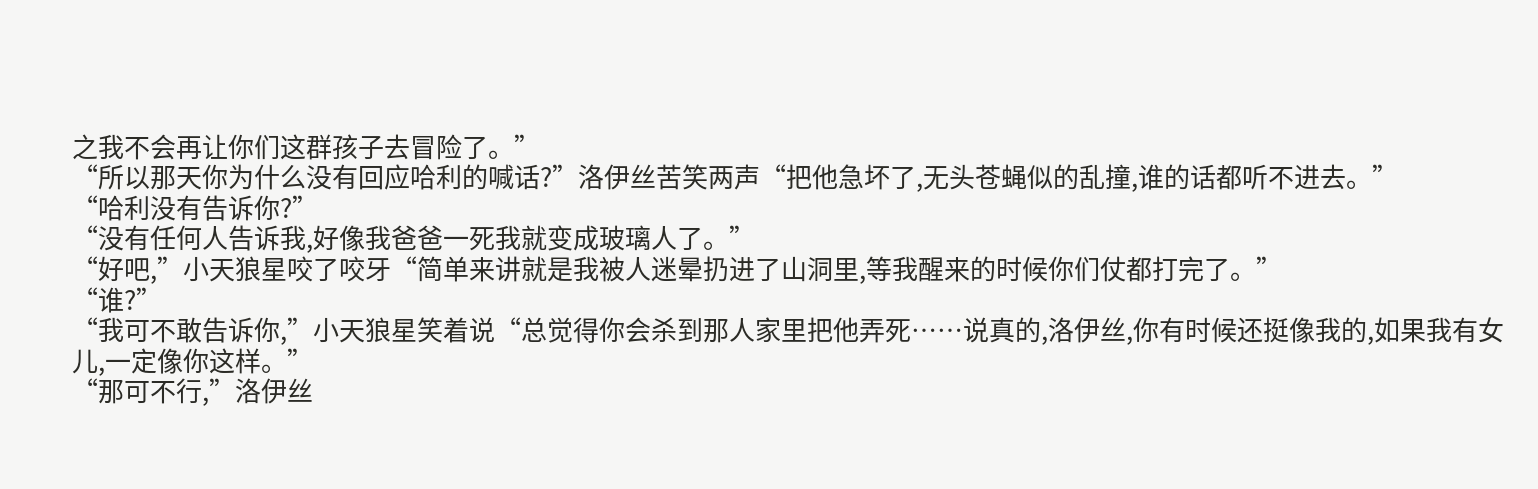之我不会再让你们这群孩子去冒险了。”
“所以那天你为什么没有回应哈利的喊话?”洛伊丝苦笑两声“把他急坏了,无头苍蝇似的乱撞,谁的话都听不进去。”
“哈利没有告诉你?”
“没有任何人告诉我,好像我爸爸一死我就变成玻璃人了。”
“好吧,”小天狼星咬了咬牙“简单来讲就是我被人迷晕扔进了山洞里,等我醒来的时候你们仗都打完了。”
“谁?”
“我可不敢告诉你,”小天狼星笑着说“总觉得你会杀到那人家里把他弄死……说真的,洛伊丝,你有时候还挺像我的,如果我有女儿,一定像你这样。”
“那可不行,”洛伊丝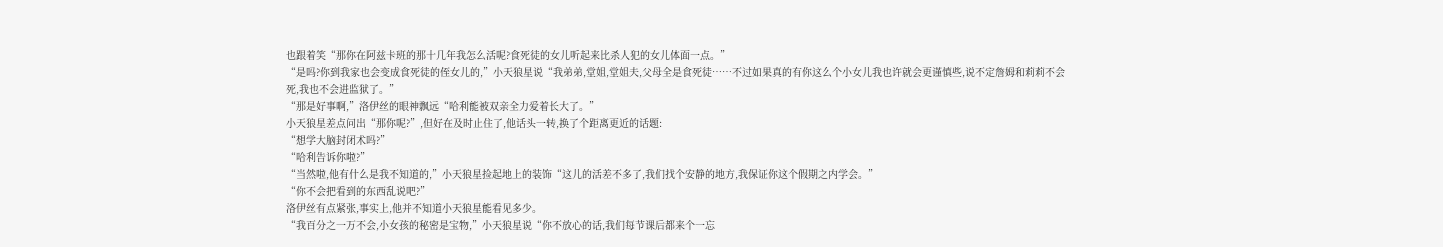也跟着笑“那你在阿兹卡班的那十几年我怎么活呢?食死徒的女儿听起来比杀人犯的女儿体面一点。”
“是吗?你到我家也会变成食死徒的侄女儿的,”小天狼星说“我弟弟,堂姐,堂姐夫,父母全是食死徒……不过如果真的有你这么个小女儿我也许就会更谨慎些,说不定詹姆和莉莉不会死,我也不会进监狱了。”
“那是好事啊,”洛伊丝的眼神飘远“哈利能被双亲全力爱着长大了。”
小天狼星差点问出“那你呢?”,但好在及时止住了,他话头一转,换了个距离更近的话题:
“想学大脑封闭术吗?”
“哈利告诉你啦?”
“当然啦,他有什么是我不知道的,”小天狼星捡起地上的装饰“这儿的活差不多了,我们找个安静的地方,我保证你这个假期之内学会。”
“你不会把看到的东西乱说吧?”
洛伊丝有点紧张,事实上,他并不知道小天狼星能看见多少。
“我百分之一万不会,小女孩的秘密是宝物,”小天狼星说“你不放心的话,我们每节课后都来个一忘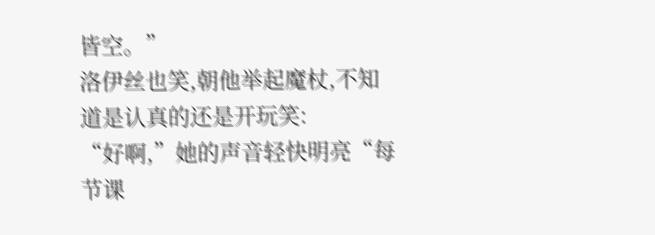皆空。”
洛伊丝也笑,朝他举起魔杖,不知道是认真的还是开玩笑:
“好啊,”她的声音轻快明亮“每节课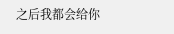之后我都会给你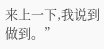来上一下,我说到做到。”